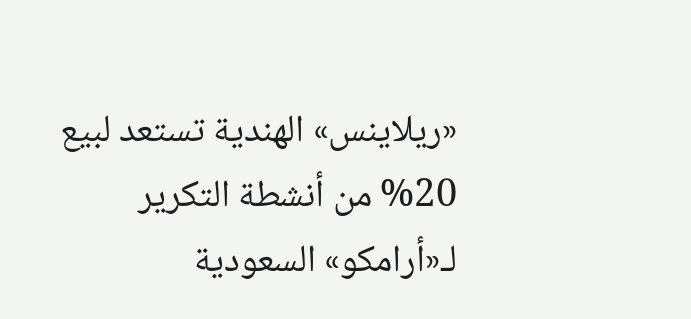«ريلاينس» الهندية تستعد لبيع 20% من أنشطة التكرير لـ«أرامكو» السعودية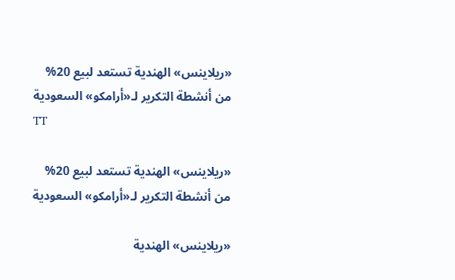«ريلاينس» الهندية تستعد لبيع 20% من أنشطة التكرير لـ«أرامكو» السعودية
TT

«ريلاينس» الهندية تستعد لبيع 20% من أنشطة التكرير لـ«أرامكو» السعودية

«ريلاينس» الهندية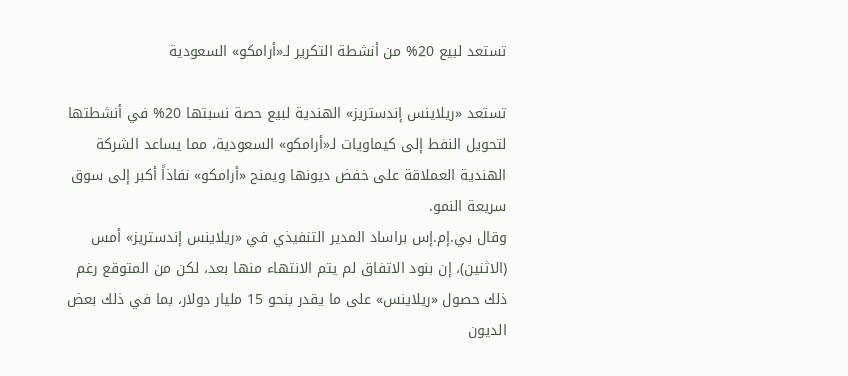تستعد لبيع 20% من أنشطة التكرير لـ«أرامكو» السعودية

تستعد «ريلاينس إندستريز» الهندية لبيع حصة نسبتها 20% في أنشطتها لتحويل النفط إلى كيماويات لـ«أرامكو» السعودية، مما يساعد الشركة الهندية العملاقة على خفض ديونها ويمنح «أرامكو» نفاذاً أكبر إلى سوق سريعة النمو.
وقال بي.إم.إس براساد المدير التنفيذي في «ريلاينس إندستريز» أمس (الاثنين)، إن بنود الاتفاق لم يتم الانتهاء منها بعد، لكن من المتوقع رغم ذلك حصول «ريلاينس» على ما يقدر بنحو 15 مليار دولار، بما في ذلك بعض الديون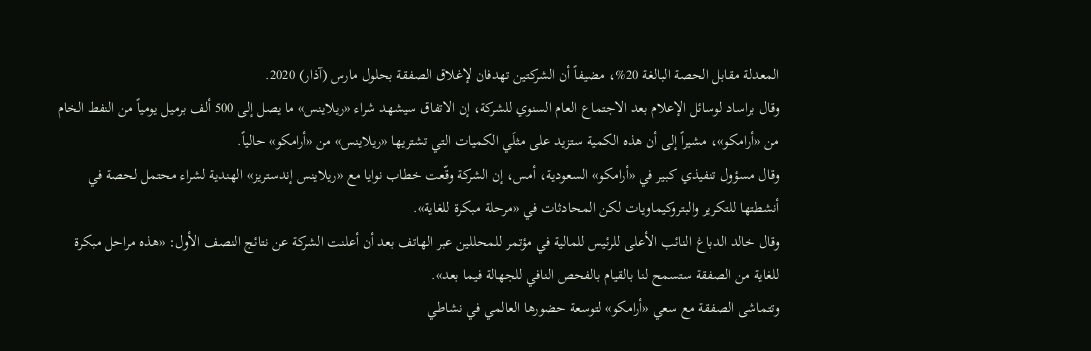المعدلة مقابل الحصة البالغة 20%، مضيفاً أن الشركتين تهدفان لإغلاق الصفقة بحلول مارس (آذار) 2020.
وقال براساد لوسائل الإعلام بعد الاجتماع العام السنوي للشركة، إن الاتفاق سيشهد شراء «ريلاينس» ما يصل إلى 500 ألف برميل يومياً من النفط الخام من «أرامكو»، مشيراً إلى أن هذه الكمية ستزيد على مثلَي الكميات التي تشتريها «ريلاينس» من «أرامكو» حالياً.
وقال مسؤول تنفيذي كبير في «أرامكو» السعودية، أمس، إن الشركة وقّعت خطاب نوايا مع «ريلاينس إندستريز» الهندية لشراء محتمل لحصة في أنشطتها للتكرير والبتروكيماويات لكن المحادثات في «مرحلة مبكرة للغاية».
وقال خالد الدباغ النائب الأعلى للرئيس للمالية في مؤتمر للمحللين عبر الهاتف بعد أن أعلنت الشركة عن نتائج النصف الأول: «هذه مراحل مبكرة للغاية من الصفقة ستسمح لنا بالقيام بالفحص النافي للجهالة فيما بعد».
وتتماشى الصفقة مع سعي «أرامكو» لتوسعة حضورها العالمي في نشاطي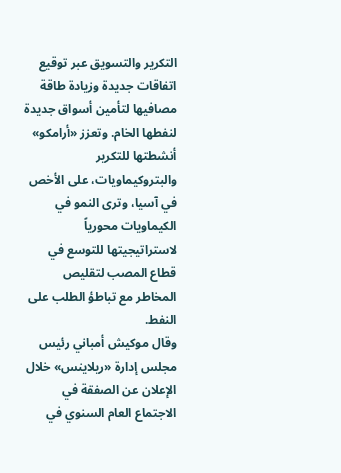التكرير والتسويق عبر توقيع اتفاقات جديدة وزيادة طاقة مصافيها لتأمين أسواق جديدة لنفطها الخام. وتعزز «أرامكو» أنشطتها للتكرير والبتروكيماويات، على الأخص في آسيا، وترى النمو في الكيماويات محورياً لاستراتيجيتها للتوسع في قطاع المصب لتقليص المخاطر مع تباطؤ الطلب على النفط.
وقال موكيش أمباني رئيس مجلس إدارة «ريلاينس» خلال الإعلان عن الصفقة في الاجتماع العام السنوي في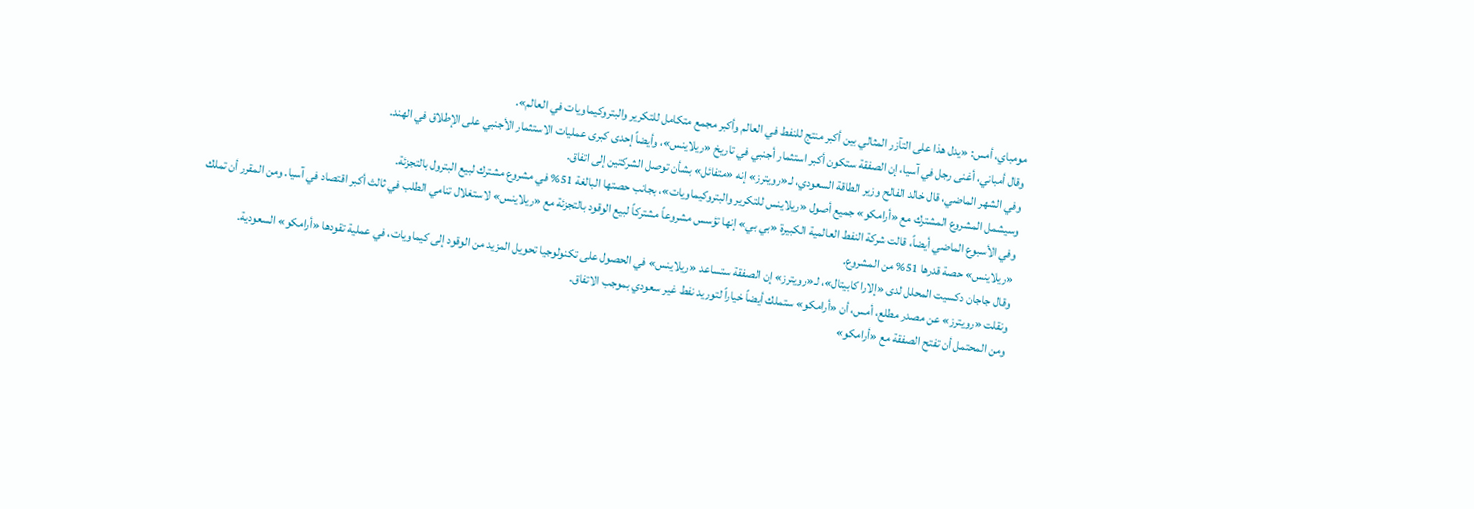مومباي، أمس: «يدل هذا على التآزر المثالي بين أكبر منتج للنفط في العالم وأكبر مجمع متكامل للتكرير والبتروكيماويات في العالم».
وقال أمباني، أغنى رجل في آسيا، إن الصفقة ستكون أكبر استثمار أجنبي في تاريخ «ريلاينس»، وأيضاً إحدى كبرى عمليات الاستثمار الأجنبي على الإطلاق في الهند.
وفي الشهر الماضي، قال خالد الفالح وزير الطاقة السعودي، لـ«رويترز» إنه «متفائل» بشأن توصل الشركتين إلى اتفاق.
وسيشمل المشروع المشترك مع «أرامكو» جميع أصول «ريلاينس للتكرير والبتروكيماويات»، بجانب حصتها البالغة 51% في مشروع مشترك لبيع البترول بالتجزئة.
وفي الأسبوع الماضي أيضاً، قالت شركة النفط العالمية الكبيرة «بي بي» إنها تؤسس مشروعاً مشتركاً لبيع الوقود بالتجزئة مع «ريلاينس» لاستغلال تنامي الطلب في ثالث أكبر اقتصاد في آسيا. ومن المقرر أن تملك «ريلاينس» حصة قدرها 51% من المشروع.
وقال جاجان دكسيت المحلل لدى «إلارا كابيتال»، لـ«رويترز» إن الصفقة ستساعد «ريلاينس» في الحصول على تكنولوجيا تحويل المزيد من الوقود إلى كيماويات، في عملية تقودها «أرامكو» السعودية.
ونقلت «رويترز» عن مصدر مطلع، أمس، أن «أرامكو» ستملك أيضاً خياراً لتوريد نفط غير سعودي بموجب الاتفاق.
ومن المحتمل أن تفتح الصفقة مع «أرامكو»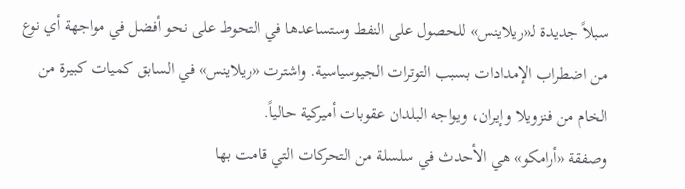سبلاً جديدة لـ«ريلاينس» للحصول على النفط وستساعدها في التحوط على نحو أفضل في مواجهة أي نوع من اضطراب الإمدادات بسبب التوترات الجيوسياسية. واشترت «ريلاينس» في السابق كميات كبيرة من الخام من فنزويلا وإيران، ويواجه البلدان عقوبات أميركية حالياً.
وصفقة «أرامكو» هي الأحدث في سلسلة من التحركات التي قامت بها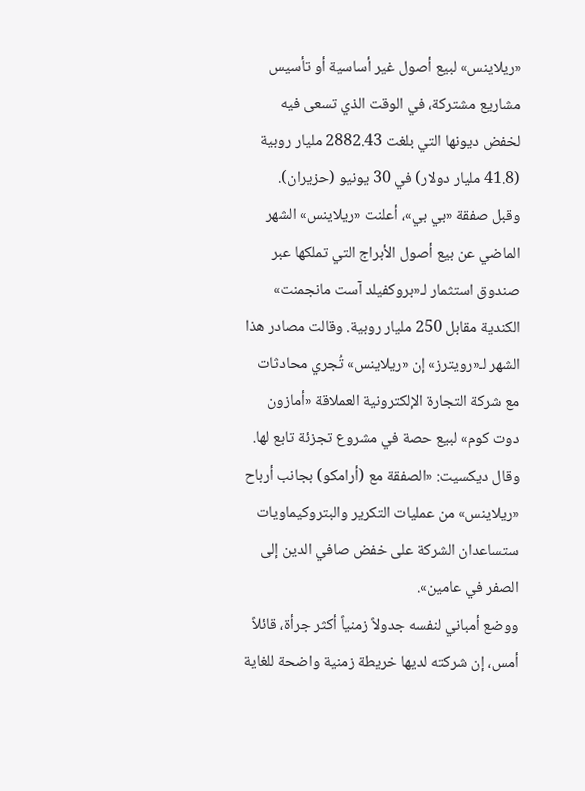«ريلاينس» لبيع أصول غير أساسية أو تأسيس مشاريع مشتركة، في الوقت الذي تسعى فيه لخفض ديونها التي بلغت 2882.43 مليار روبية (41.8 مليار دولار) في 30 يونيو (حزيران).
وقبل صفقة «بي بي»، أعلنت «ريلاينس» الشهر الماضي عن بيع أصول الأبراج التي تملكها عبر صندوق استثمار لـ«بروكفيلد آست مانجمنت» الكندية مقابل 250 مليار روبية. وقالت مصادر هذا الشهر لـ«رويترز» إن «ريلاينس» تُجري محادثات مع شركة التجارة الإلكترونية العملاقة «أمازون دوت كوم» لبيع حصة في مشروع تجزئة تابع لها. وقال ديكسيت: «الصفقة مع (أرامكو) بجانب أرباح «ريلاينس» من عمليات التكرير والبتروكيماويات ستساعدان الشركة على خفض صافي الدين إلى الصفر في عامين».
ووضع أمباني لنفسه جدولاً زمنياً أكثر جرأة، قائلاً أمس، إن شركته لديها خريطة زمنية واضحة للغاية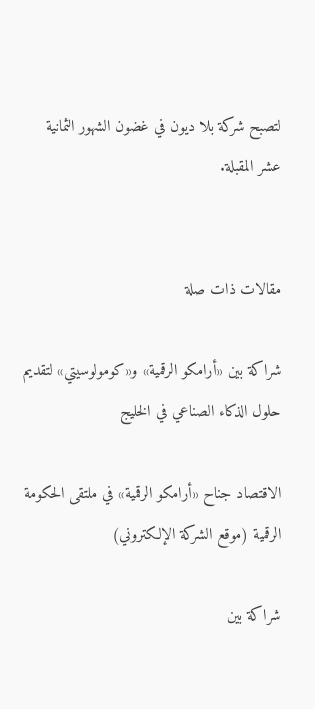لتصبح شركة بلا ديون في غضون الشهور الثمانية عشر المقبلة.


مقالات ذات صلة

شراكة بين «أرامكو الرقمية» و«كومولوسيتي» لتقديم حلول الذكاء الصناعي في الخليج

الاقتصاد جناح «أرامكو الرقمية» في ملتقى الحكومة الرقمية (موقع الشركة الإلكتروني)

شراكة بين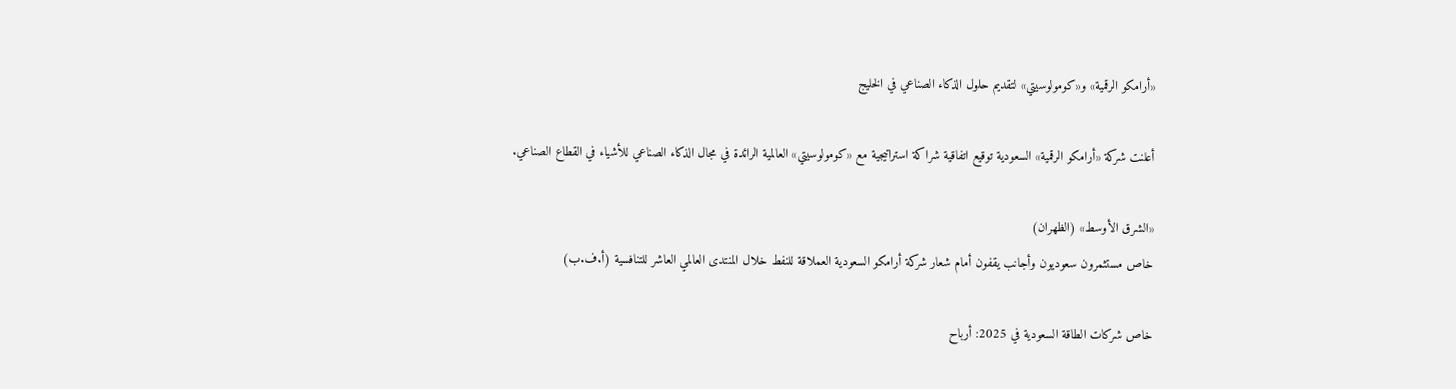«أرامكو الرقمية» و«كومولوسيتي» لتقديم حلول الذكاء الصناعي في الخليج

أعلنت شركة «أرامكو الرقمية» السعودية توقيع اتفاقية شراكة استراتيجية مع «كومولوسيتي» العالمية الرائدة في مجال الذكاء الصناعي للأشياء في القطاع الصناعي.

«الشرق الأوسط» (الظهران)
خاص مستثمرون سعوديون وأجانب يقفون أمام شعار شركة أرامكو السعودية العملاقة للنفط خلال المنتدى العالمي العاشر للتنافسية (أ.ف.ب)

خاص شركات الطاقة السعودية في 2025: أرباح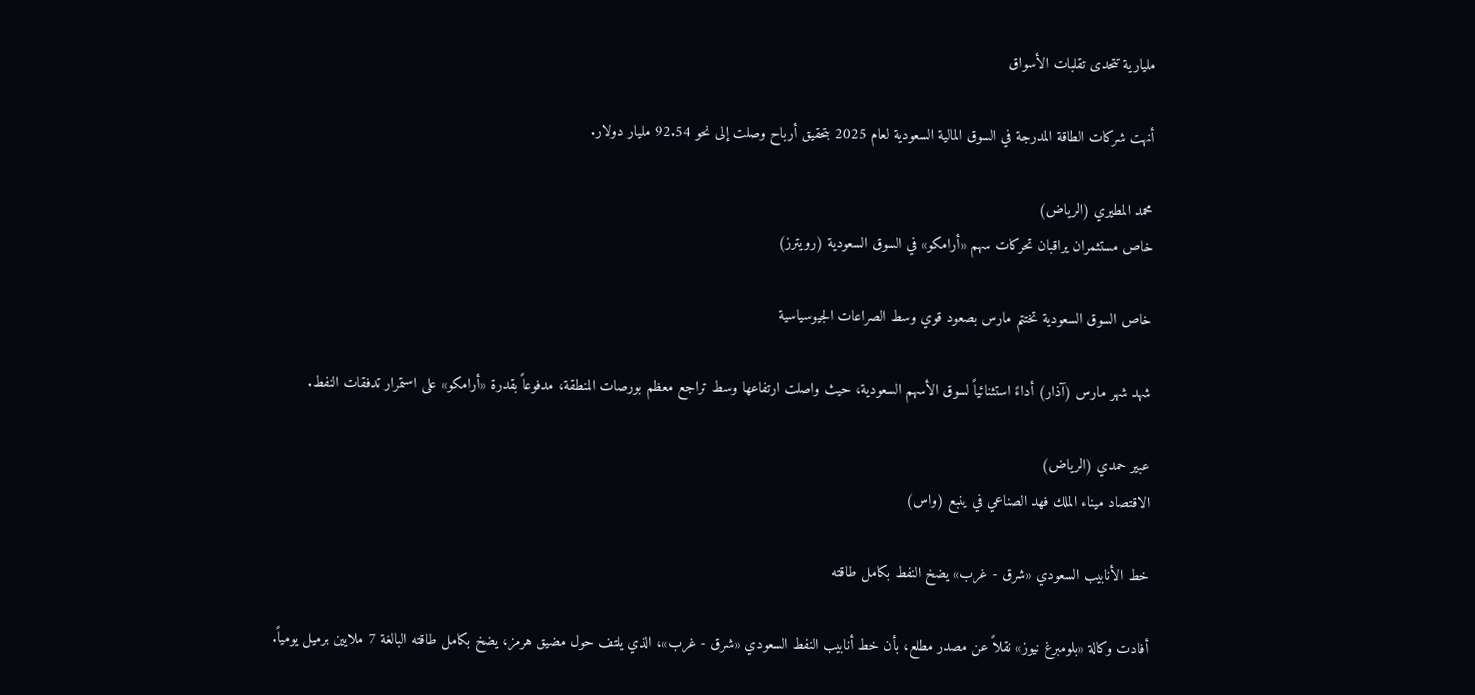مليارية تتحدى تقلبات الأسواق

أنهت شركات الطاقة المدرجة في السوق المالية السعودية لعام 2025 بتحقيق أرباح وصلت إلى نحو 92.54 مليار دولار.

محمد المطيري (الرياض)
خاص مستثمران يراقبان تحركات سهم «أرامكو» في السوق السعودية (رويترز)

خاص السوق السعودية تختتم مارس بصعود قوي وسط الصراعات الجيوسياسية

شهد شهر مارس (آذار) أداءً استثنائياً لسوق الأسهم السعودية، حيث واصلت ارتفاعها وسط تراجع معظم بورصات المنطقة، مدفوعاً بقدرة «أرامكو» على استمرار تدفقات النفط.

عبير حمدي (الرياض)
الاقتصاد ميناء الملك فهد الصناعي في ينبع (واس)

خط الأنابيب السعودي «شرق - غرب» يضخ النفط بكامل طاقته

أفادت وكالة «بلومبرغ نيوز» نقلاً عن مصدر مطلع، بأن خط أنابيب النفط السعودي «شرق - غرب»، الذي يلتف حول مضيق هرمز، يضخ بكامل طاقته البالغة 7 ملايين برميل يومياً.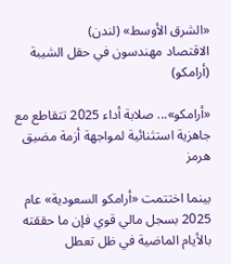«الشرق الأوسط» (لندن)
الاقتصاد مهندسون في حقل الشيبة (أرامكو)

«أرامكو»... صلابة أداء 2025 تتقاطع مع جاهزية استثنائية لمواجهة أزمة مضيق هرمز

بينما اختتمت «أرامكو السعودية» عام 2025 بسجل مالي قوي فإن ما حققته بالأيام الماضية في ظل تعطل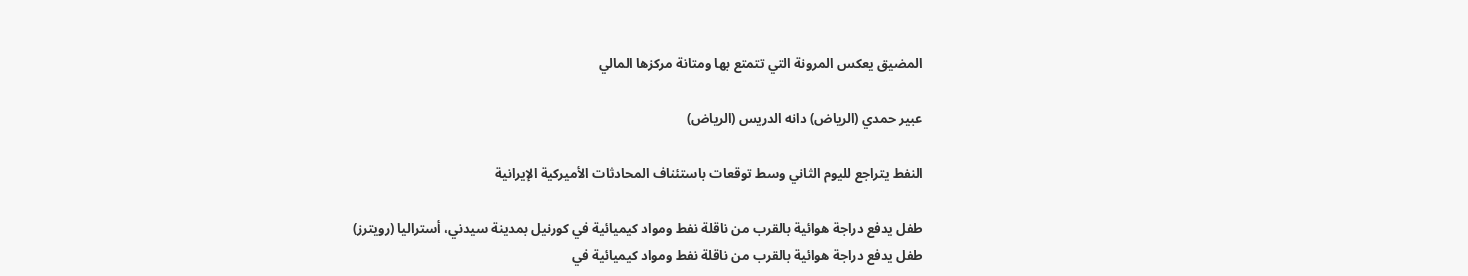المضيق يعكس المرونة التي تتمتع بها ومتانة مركزها المالي

عبير حمدي (الرياض) دانه الدريس (الرياض)

النفط يتراجع لليوم الثاني وسط توقعات باستئناف المحادثات الأميركية الإيرانية

طفل يدفع دراجة هوائية بالقرب من ناقلة نفط ومواد كيميائية في كورنيل بمدينة سيدني، أستراليا (رويترز)
طفل يدفع دراجة هوائية بالقرب من ناقلة نفط ومواد كيميائية في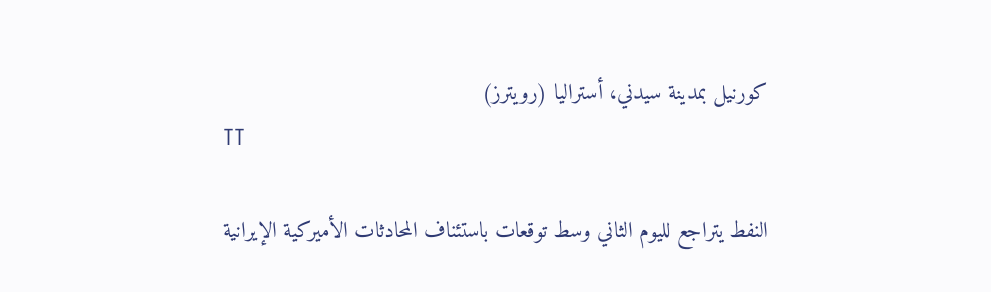كورنيل بمدينة سيدني، أستراليا (رويترز)
TT

النفط يتراجع لليوم الثاني وسط توقعات باستئناف المحادثات الأميركية الإيرانية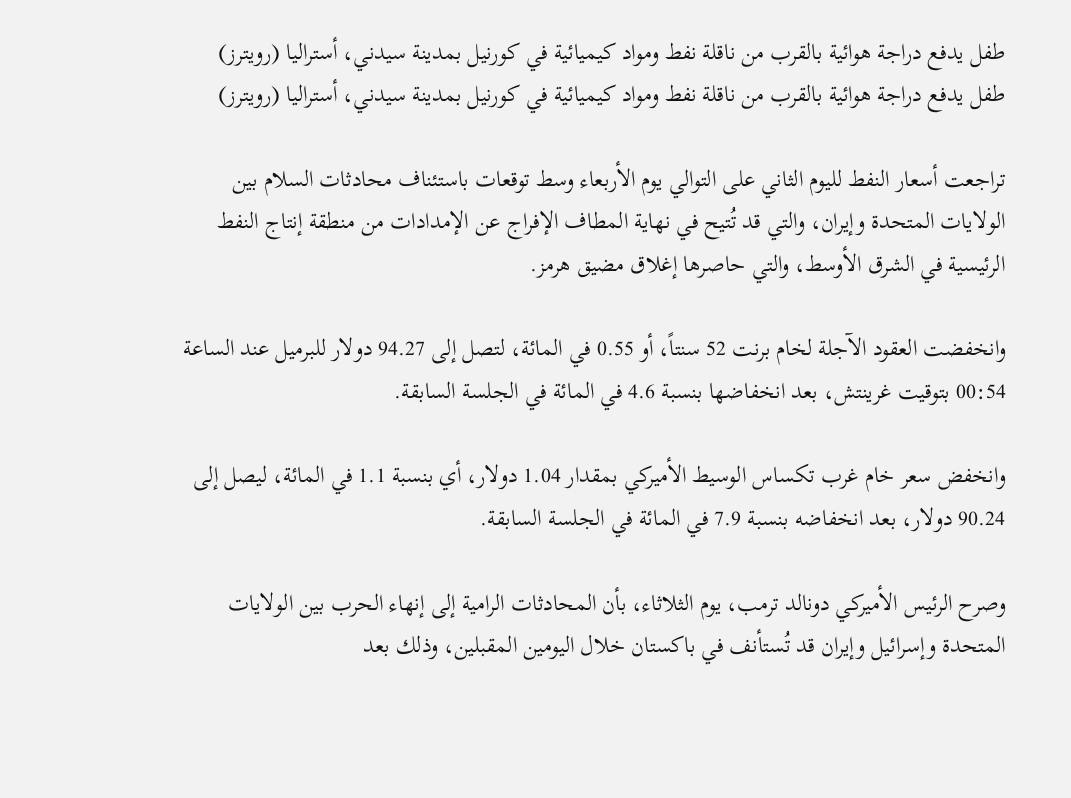طفل يدفع دراجة هوائية بالقرب من ناقلة نفط ومواد كيميائية في كورنيل بمدينة سيدني، أستراليا (رويترز)
طفل يدفع دراجة هوائية بالقرب من ناقلة نفط ومواد كيميائية في كورنيل بمدينة سيدني، أستراليا (رويترز)

تراجعت أسعار النفط لليوم الثاني على التوالي يوم الأربعاء وسط توقعات باستئناف محادثات السلام بين الولايات المتحدة وإيران، والتي قد تُتيح في نهاية المطاف الإفراج عن الإمدادات من منطقة إنتاج النفط الرئيسية في الشرق الأوسط، والتي حاصرها إغلاق مضيق هرمز.

وانخفضت العقود الآجلة لخام برنت 52 سنتاً، أو 0.55 في المائة، لتصل إلى 94.27 دولار للبرميل عند الساعة 00:54 بتوقيت غرينتش، بعد انخفاضها بنسبة 4.6 في المائة في الجلسة السابقة.

وانخفض سعر خام غرب تكساس الوسيط الأميركي بمقدار 1.04 دولار، أي بنسبة 1.1 في المائة، ليصل إلى 90.24 دولار، بعد انخفاضه بنسبة 7.9 في المائة في الجلسة السابقة.

وصرح الرئيس الأميركي دونالد ترمب، يوم الثلاثاء، بأن المحادثات الرامية إلى إنهاء الحرب بين الولايات المتحدة وإسرائيل وإيران قد تُستأنف في باكستان خلال اليومين المقبلين، وذلك بعد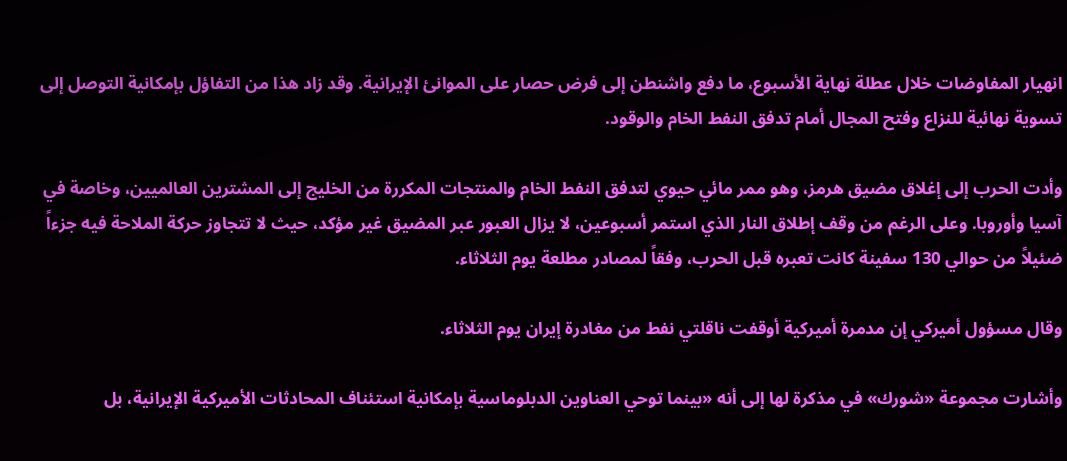انهيار المفاوضات خلال عطلة نهاية الأسبوع، ما دفع واشنطن إلى فرض حصار على الموانئ الإيرانية. وقد زاد هذا من التفاؤل بإمكانية التوصل إلى تسوية نهائية للنزاع وفتح المجال أمام تدفق النفط الخام والوقود.

وأدت الحرب إلى إغلاق مضيق هرمز، وهو ممر مائي حيوي لتدفق النفط الخام والمنتجات المكررة من الخليج إلى المشترين العالميين، وخاصة في آسيا وأوروبا. وعلى الرغم من وقف إطلاق النار الذي استمر أسبوعين، لا يزال العبور عبر المضيق غير مؤكد، حيث لا تتجاوز حركة الملاحة فيه جزءاً ضئيلاً من حوالي 130 سفينة كانت تعبره قبل الحرب، وفقاً لمصادر مطلعة يوم الثلاثاء.

وقال مسؤول أميركي إن مدمرة أميركية أوقفت ناقلتي نفط من مغادرة إيران يوم الثلاثاء.

وأشارت مجموعة «شورك» في مذكرة لها إلى أنه «بينما توحي العناوين الدبلوماسية بإمكانية استئناف المحادثات الأميركية الإيرانية، بل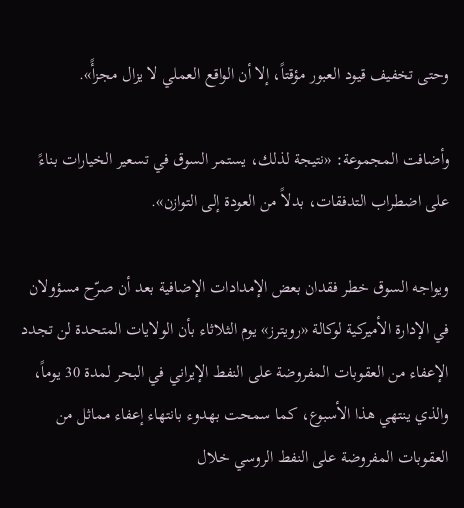وحتى تخفيف قيود العبور مؤقتاً، إلا أن الواقع العملي لا يزال مجزأً».

وأضافت المجموعة: «نتيجة لذلك، يستمر السوق في تسعير الخيارات بناءً على اضطراب التدفقات، بدلاً من العودة إلى التوازن».

ويواجه السوق خطر فقدان بعض الإمدادات الإضافية بعد أن صرّح مسؤولان في الإدارة الأميركية لوكالة «رويترز» يوم الثلاثاء بأن الولايات المتحدة لن تجدد الإعفاء من العقوبات المفروضة على النفط الإيراني في البحر لمدة 30 يوماً، والذي ينتهي هذا الأسبوع، كما سمحت بهدوء بانتهاء إعفاء مماثل من العقوبات المفروضة على النفط الروسي خلال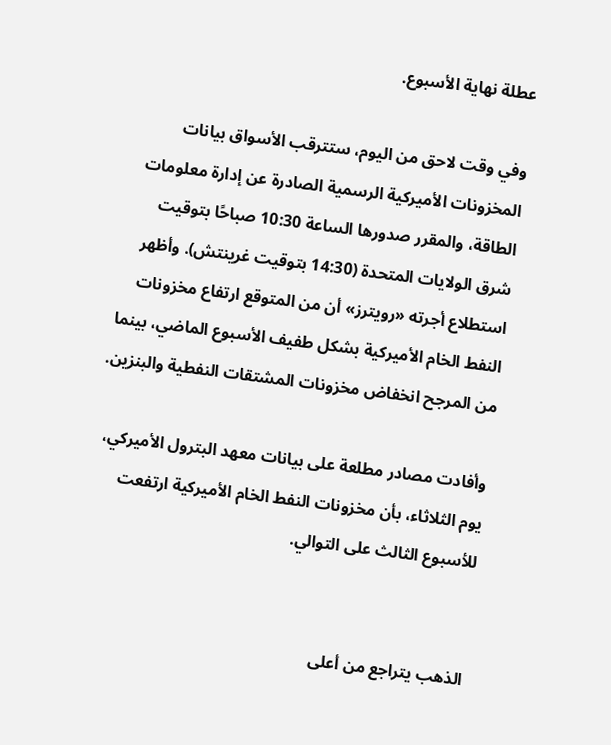عطلة نهاية الأسبوع.

وفي وقت لاحق من اليوم، ستترقب الأسواق بيانات المخزونات الأميركية الرسمية الصادرة عن إدارة معلومات الطاقة، والمقرر صدورها الساعة 10:30 صباحًا بتوقيت شرق الولايات المتحدة (14:30 بتوقيت غرينتش). وأظهر استطلاع أجرته «رويترز» أن من المتوقع ارتفاع مخزونات النفط الخام الأميركية بشكل طفيف الأسبوع الماضي، بينما من المرجح انخفاض مخزونات المشتقات النفطية والبنزين.

وأفادت مصادر مطلعة على بيانات معهد البترول الأميركي، يوم الثلاثاء، بأن مخزونات النفط الخام الأميركية ارتفعت للأسبوع الثالث على التوالي.


الذهب يتراجع من أعلى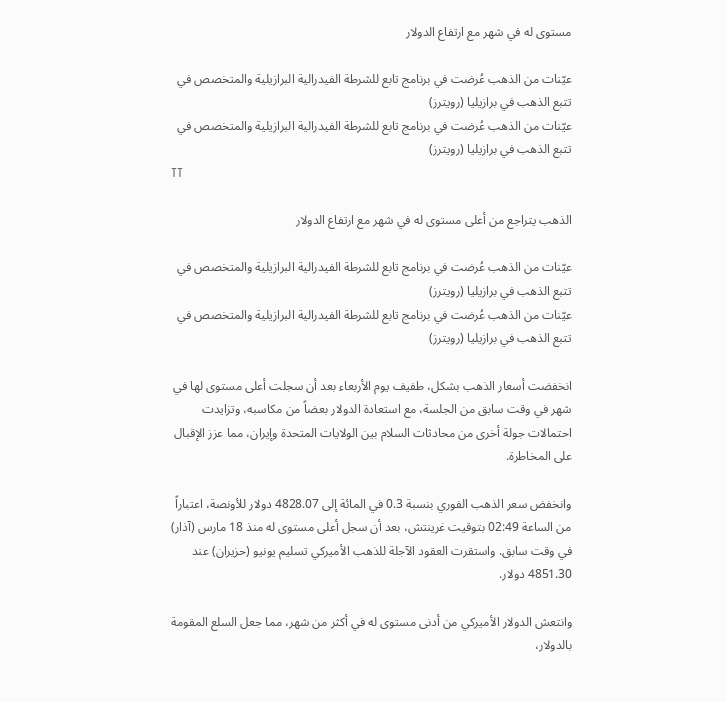مستوى له في شهر مع ارتفاع الدولار

عيّنات من الذهب عُرضت في برنامج تابع للشرطة الفيدرالية البرازيلية والمتخصص في تتبع الذهب في برازيليا (رويترز)
عيّنات من الذهب عُرضت في برنامج تابع للشرطة الفيدرالية البرازيلية والمتخصص في تتبع الذهب في برازيليا (رويترز)
TT

الذهب يتراجع من أعلى مستوى له في شهر مع ارتفاع الدولار

عيّنات من الذهب عُرضت في برنامج تابع للشرطة الفيدرالية البرازيلية والمتخصص في تتبع الذهب في برازيليا (رويترز)
عيّنات من الذهب عُرضت في برنامج تابع للشرطة الفيدرالية البرازيلية والمتخصص في تتبع الذهب في برازيليا (رويترز)

انخفضت أسعار الذهب بشكل، طفيف يوم الأربعاء بعد أن سجلت أعلى مستوى لها في شهر في وقت سابق من الجلسة، مع استعادة الدولار بعضاً من مكاسبه، وتزايدت احتمالات جولة أخرى من محادثات السلام بين الولايات المتحدة وإيران، مما عزز الإقبال على المخاطرة.

وانخفض سعر الذهب الفوري بنسبة 0.3 في المائة إلى 4828.07 دولار للأونصة، اعتباراً من الساعة 02:49 بتوقيت غرينتش، بعد أن سجل أعلى مستوى له منذ 18 مارس (آذار) في وقت سابق. واستقرت العقود الآجلة للذهب الأميركي تسليم يونيو (حزيران) عند 4851.30 دولار.

وانتعش الدولار الأميركي من أدنى مستوى له في أكثر من شهر، مما جعل السلع المقومة بالدولار،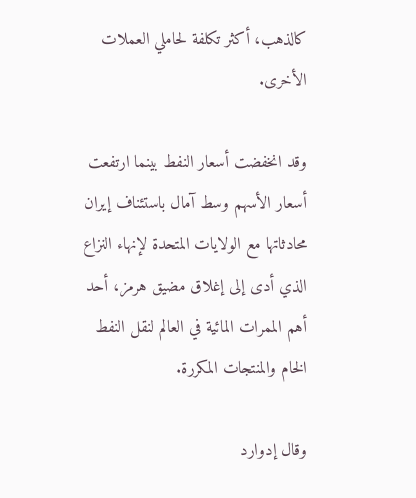كالذهب، أكثر تكلفة لحاملي العملات الأخرى.

وقد انخفضت أسعار النفط بينما ارتفعت أسعار الأسهم وسط آمال باستئناف إيران محادثاتها مع الولايات المتحدة لإنهاء النزاع الذي أدى إلى إغلاق مضيق هرمز، أحد أهم الممرات المائية في العالم لنقل النفط الخام والمنتجات المكررة.

وقال إدوارد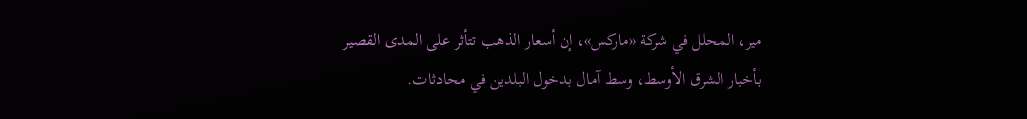مير، المحلل في شركة «ماركس»، إن أسعار الذهب تتأثر على المدى القصير بأخبار الشرق الأوسط، وسط آمال بدخول البلدين في محادثات.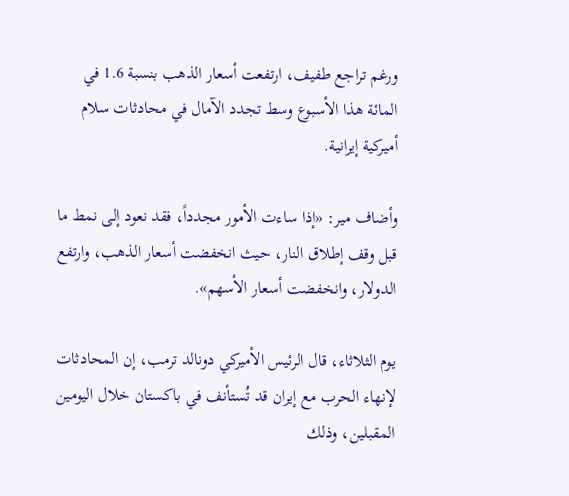ورغم تراجع طفيف، ارتفعت أسعار الذهب بنسبة 1.6 في المائة هذا الأسبوع وسط تجدد الآمال في محادثات سلام أميركية إيرانية.

وأضاف مير: «إذا ساءت الأمور مجدداً، فقد نعود إلى نمط ما قبل وقف إطلاق النار، حيث انخفضت أسعار الذهب، وارتفع الدولار، وانخفضت أسعار الأسهم».

يوم الثلاثاء، قال الرئيس الأميركي دونالد ترمب، إن المحادثات لإنهاء الحرب مع إيران قد تُستأنف في باكستان خلال اليومين المقبلين، وذلك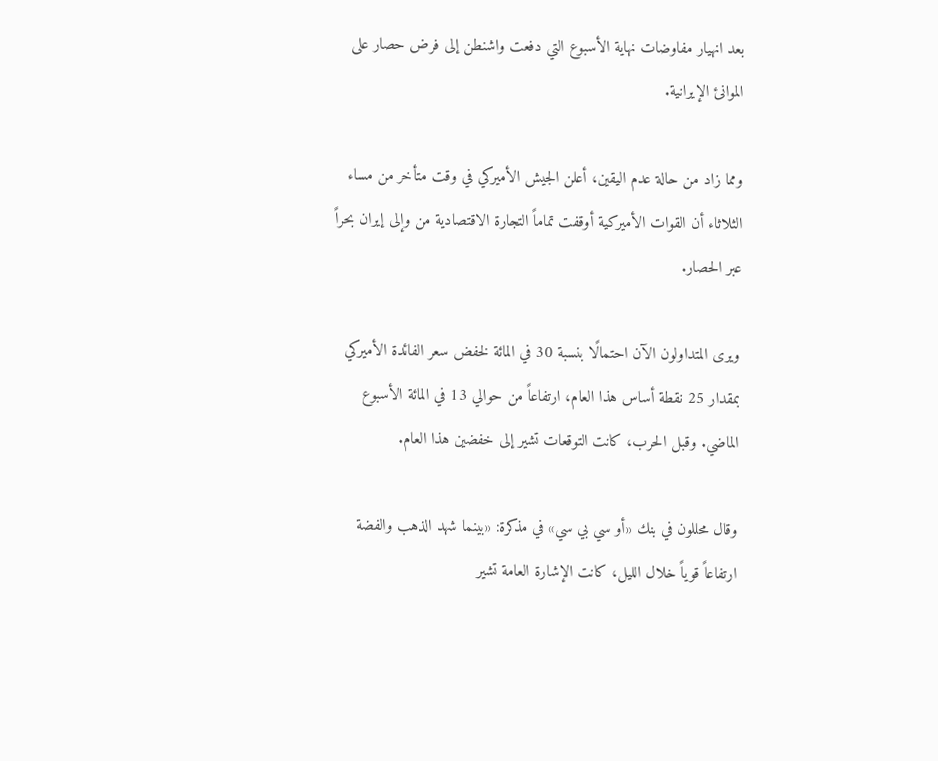بعد انهيار مفاوضات نهاية الأسبوع التي دفعت واشنطن إلى فرض حصار على الموانئ الإيرانية.

ومما زاد من حالة عدم اليقين، أعلن الجيش الأميركي في وقت متأخر من مساء الثلاثاء أن القوات الأميركية أوقفت تماماً التجارة الاقتصادية من وإلى إيران بحراً عبر الحصار.

ويرى المتداولون الآن احتمالًا بنسبة 30 في المائة لخفض سعر الفائدة الأميركي بمقدار 25 نقطة أساس هذا العام، ارتفاعاً من حوالي 13 في المائة الأسبوع الماضي. وقبل الحرب، كانت التوقعات تشير إلى خفضين هذا العام.

وقال محللون في بنك «أو سي بي سي» في مذكرة: «بينما شهد الذهب والفضة ارتفاعاً قوياً خلال الليل، كانت الإشارة العامة تشير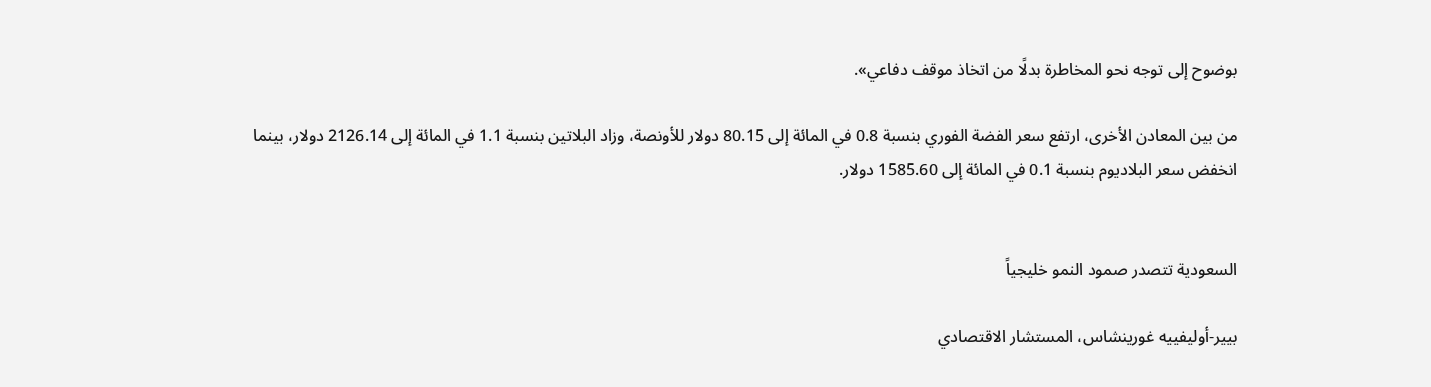بوضوح إلى توجه نحو المخاطرة بدلًا من اتخاذ موقف دفاعي».

من بين المعادن الأخرى، ارتفع سعر الفضة الفوري بنسبة 0.8 في المائة إلى 80.15 دولار للأونصة، وزاد البلاتين بنسبة 1.1 في المائة إلى 2126.14 دولار، بينما انخفض سعر البلاديوم بنسبة 0.1 في المائة إلى 1585.60 دولار.


السعودية تتصدر صمود النمو خليجياً

بيير-أوليفييه غورينشاس، المستشار الاقتصادي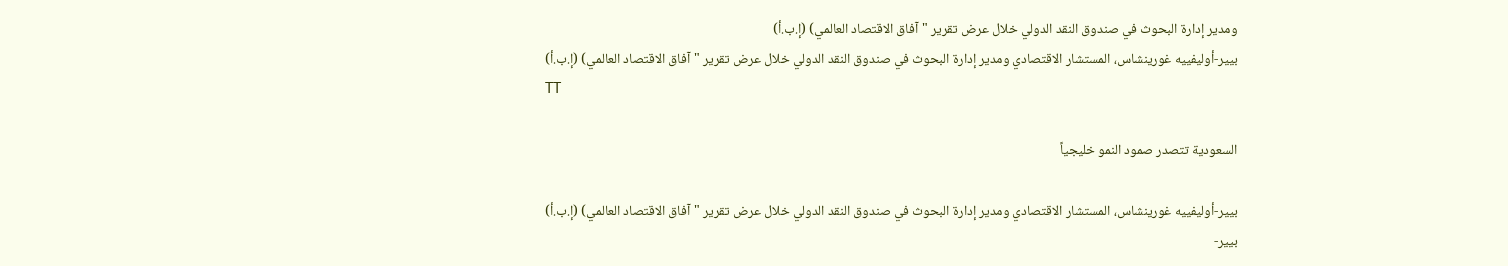ومدير إدارة البحوث في صندوق النقد الدولي خلال عرض تقرير "آفاق الاقتصاد العالمي) (إ.ب.أ)
بيير-أوليفييه غورينشاس، المستشار الاقتصادي ومدير إدارة البحوث في صندوق النقد الدولي خلال عرض تقرير "آفاق الاقتصاد العالمي) (إ.ب.أ)
TT

السعودية تتصدر صمود النمو خليجياً

بيير-أوليفييه غورينشاس، المستشار الاقتصادي ومدير إدارة البحوث في صندوق النقد الدولي خلال عرض تقرير "آفاق الاقتصاد العالمي) (إ.ب.أ)
بيير-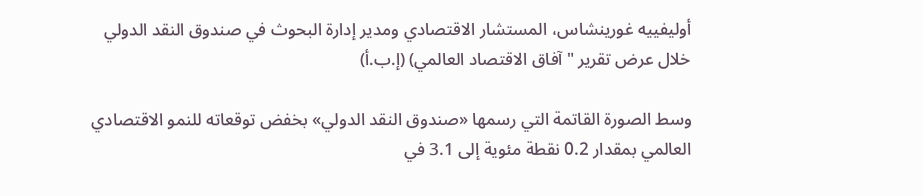أوليفييه غورينشاس، المستشار الاقتصادي ومدير إدارة البحوث في صندوق النقد الدولي خلال عرض تقرير "آفاق الاقتصاد العالمي) (إ.ب.أ)

وسط الصورة القاتمة التي رسمها «صندوق النقد الدولي» بخفض توقعاته للنمو الاقتصادي العالمي بمقدار 0.2 نقطة مئوية إلى 3.1 في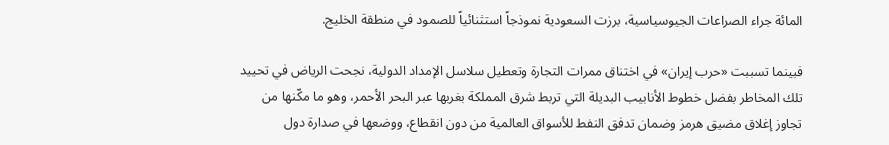المائة جراء الصراعات الجيوسياسية، برزت السعودية نموذجاً استثنائياً للصمود في منطقة الخليج.

فبينما تسببت «حرب إيران» في اختناق ممرات التجارة وتعطيل سلاسل الإمداد الدولية، نجحت الرياض في تحييد تلك المخاطر بفضل خطوط الأنابيب البديلة التي تربط شرق المملكة بغربها عبر البحر الأحمر، وهو ما مكّنها من تجاوز إغلاق مضيق هرمز وضمان تدفق النفط للأسواق العالمية من دون انقطاع، ووضعها في صدارة دول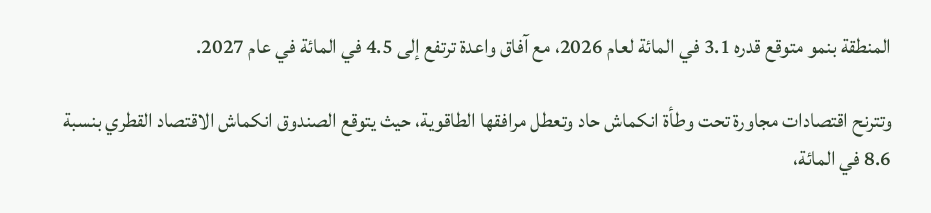المنطقة بنمو متوقع قدره 3.1 في المائة لعام 2026، مع آفاق واعدة ترتفع إلى 4.5 في المائة في عام 2027.

وتترنح اقتصادات مجاورة تحت وطأة انكماش حاد وتعطل مرافقها الطاقوية، حيث يتوقع الصندوق انكماش الاقتصاد القطري بنسبة 8.6 في المائة،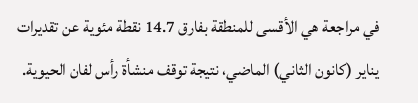في مراجعة هي الأقسى للمنطقة بفارق 14.7 نقطة مئوية عن تقديرات يناير (كانون الثاني) الماضي، نتيجة توقف منشأة رأس لفان الحيوية.